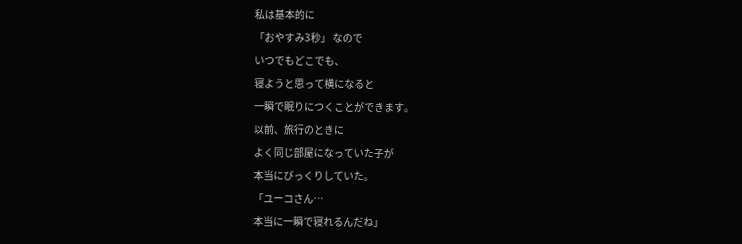私は基本的に
「おやすみ3秒」 なので
いつでもどこでも、
寝ようと思って横になると
一瞬で眠りにつくことができます。
以前、旅行のときに
よく同じ部屋になっていた子が
本当にびっくりしていた。
「ユーコさん…
本当に一瞬で寝れるんだね」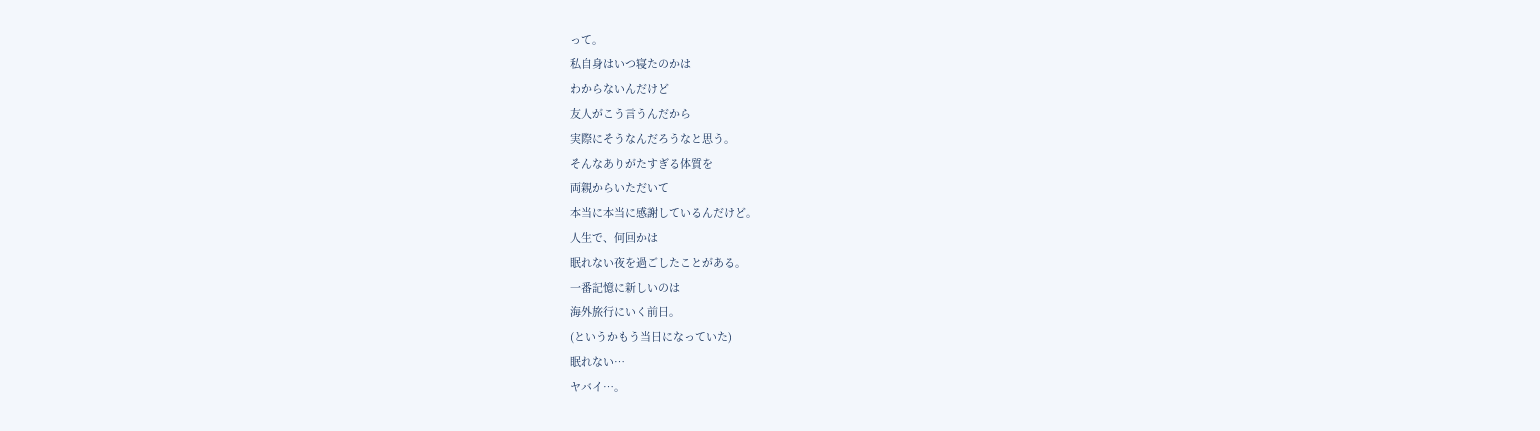って。
私自身はいつ寝たのかは
わからないんだけど
友人がこう言うんだから
実際にそうなんだろうなと思う。
そんなありがたすぎる体質を
両親からいただいて
本当に本当に感謝しているんだけど。
人生で、何回かは
眠れない夜を過ごしたことがある。
一番記憶に新しいのは
海外旅行にいく前日。
(というかもう当日になっていた)
眠れない…
ヤバイ…。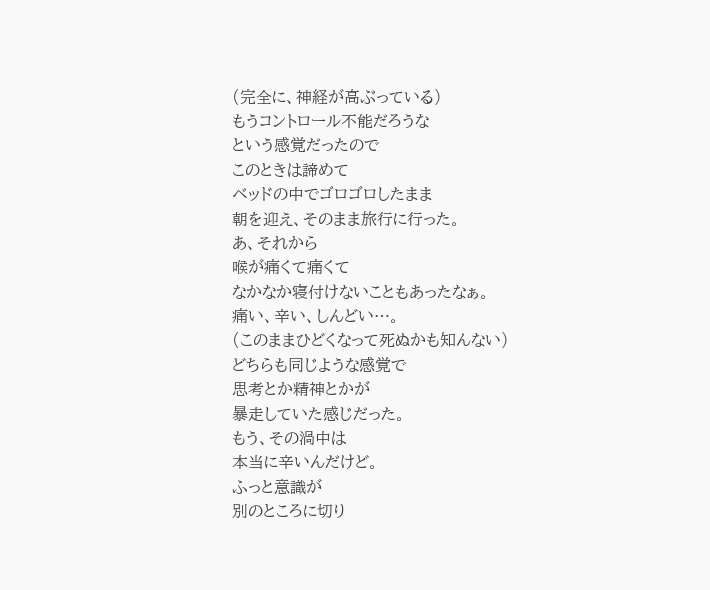(完全に、神経が高ぶっている)
もうコントロール不能だろうな
という感覚だったので
このときは諦めて
ベッドの中でゴロゴロしたまま
朝を迎え、そのまま旅行に行った。
あ、それから
喉が痛くて痛くて
なかなか寝付けないこともあったなぁ。
痛い、辛い、しんどい…。
(このままひどくなって死ぬかも知んない)
どちらも同じような感覚で
思考とか精神とかが
暴走していた感じだった。
もう、その渦中は
本当に辛いんだけど。
ふっと意識が
別のところに切り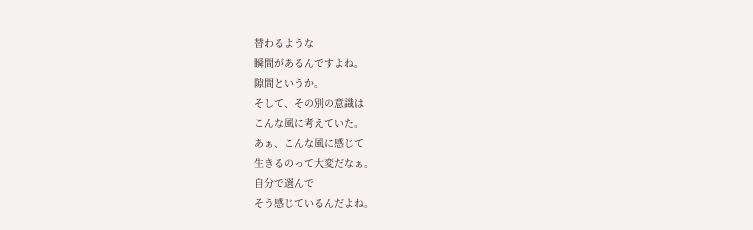替わるような
瞬間があるんですよね。
隙間というか。
そして、その別の意識は
こんな風に考えていた。
あぁ、こんな風に感じて
生きるのって大変だなぁ。
自分で選んで
そう感じているんだよね。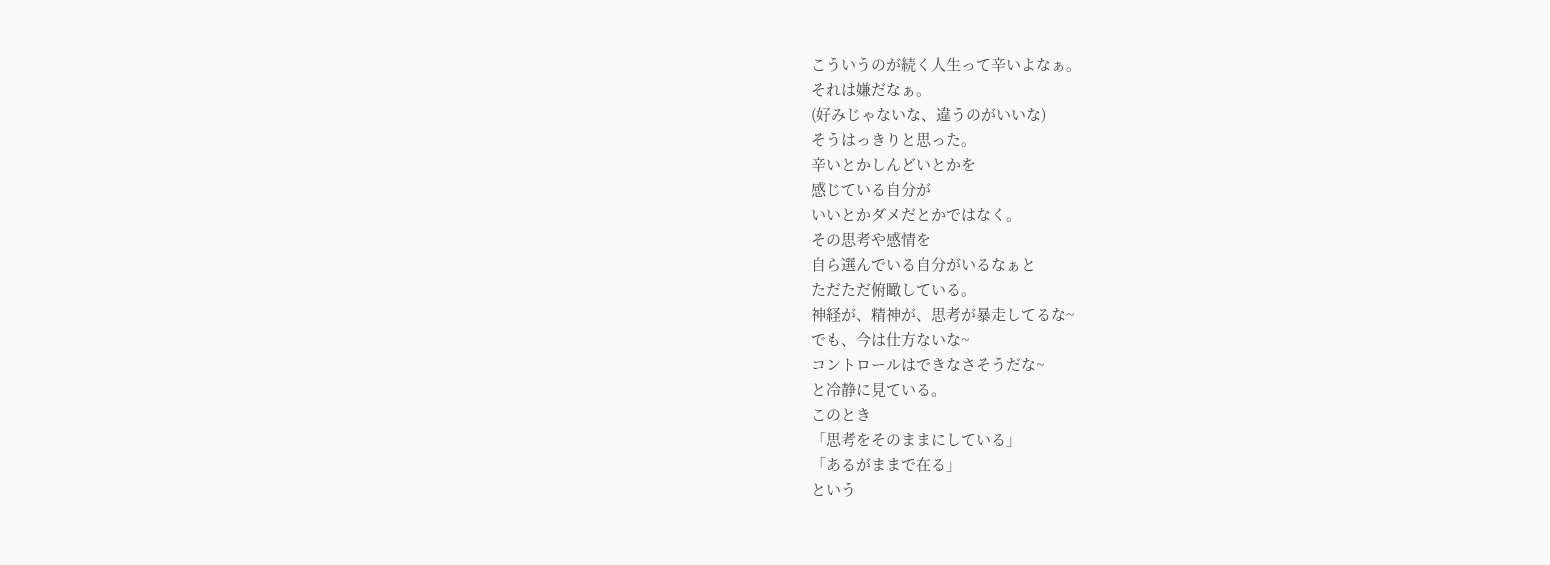こういうのが続く人生って辛いよなぁ。
それは嫌だなぁ。
(好みじゃないな、違うのがいいな)
そうはっきりと思った。
辛いとかしんどいとかを
感じている自分が
いいとかダメだとかではなく。
その思考や感情を
自ら選んでいる自分がいるなぁと
ただただ俯瞰している。
神経が、精神が、思考が暴走してるな~
でも、今は仕方ないな~
コントロールはできなさそうだな~
と冷静に見ている。
このとき
「思考をそのままにしている」
「あるがままで在る」
という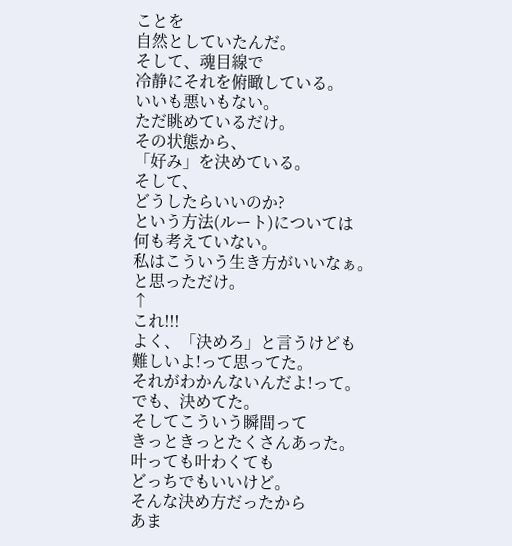ことを
自然としていたんだ。
そして、魂目線で
冷静にそれを俯瞰している。
いいも悪いもない。
ただ眺めているだけ。
その状態から、
「好み」を決めている。
そして、
どうしたらいいのか?
という方法(ルート)については
何も考えていない。
私はこういう生き方がいいなぁ。
と思っただけ。
↑
これ!!!
よく、「決めろ」と言うけども
難しいよ!って思ってた。
それがわかんないんだよ!って。
でも、決めてた。
そしてこういう瞬間って
きっときっとたくさんあった。
叶っても叶わくても
どっちでもいいけど。
そんな決め方だったから
あま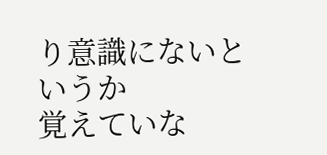り意識にないというか
覚えていな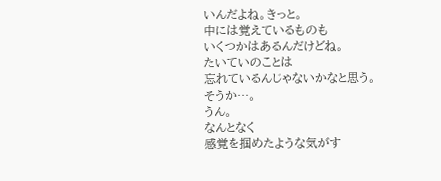いんだよね。きっと。
中には覚えているものも
いくつかはあるんだけどね。
たいていのことは
忘れているんじゃないかなと思う。
そうか…。
うん。
なんとなく
感覚を掴めたような気がす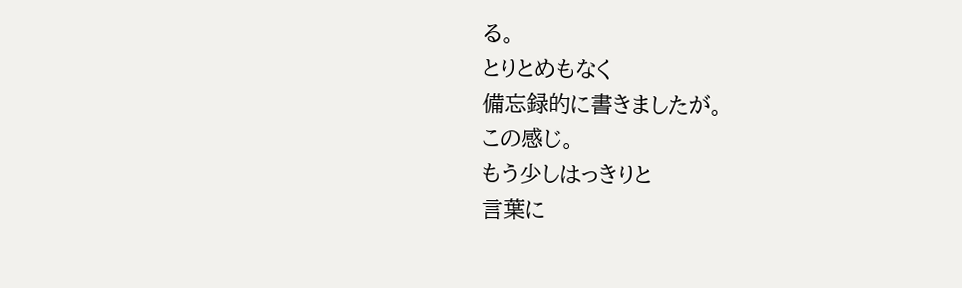る。
とりとめもなく
備忘録的に書きましたが。
この感じ。
もう少しはっきりと
言葉に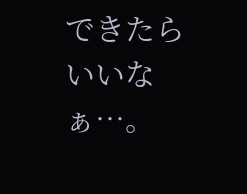できたらいいなぁ…。